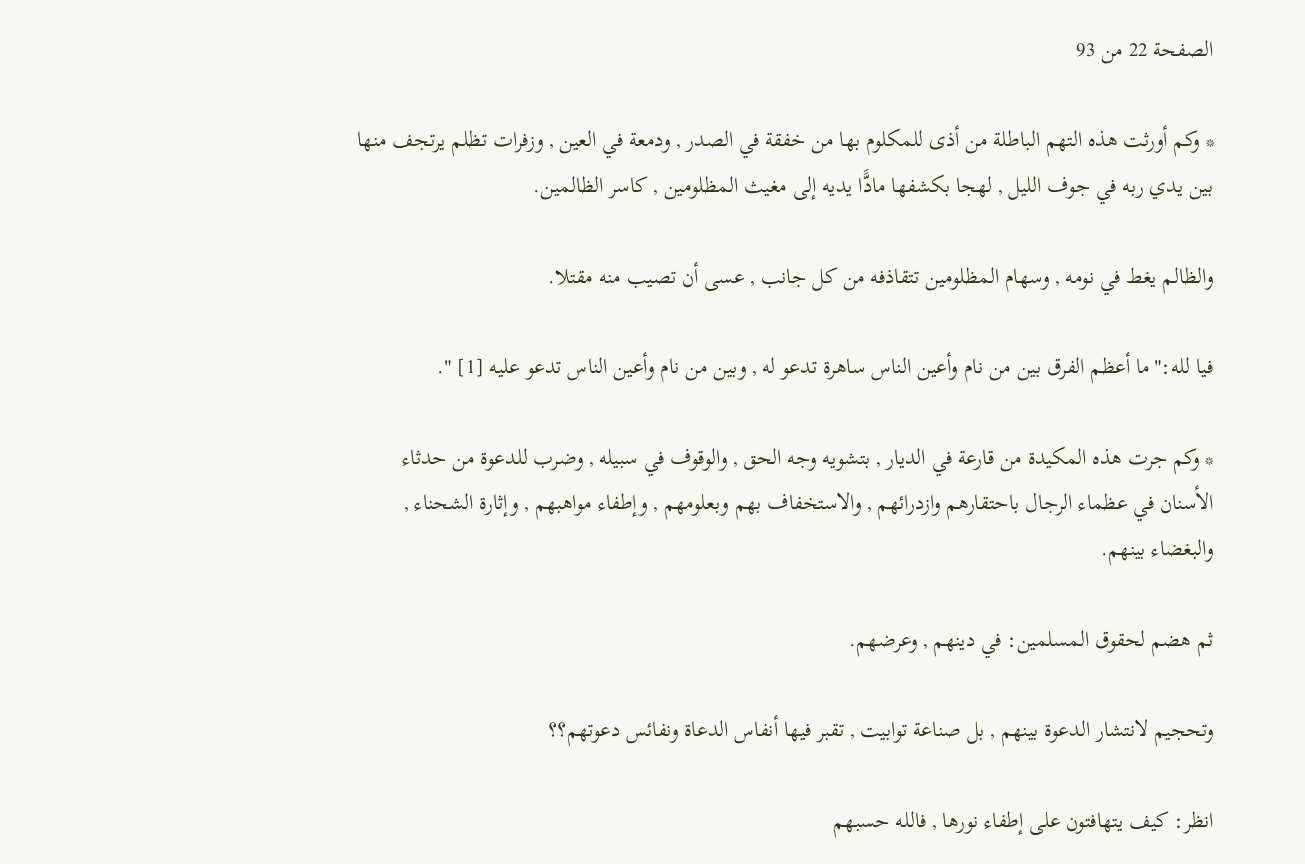الصفحة 22 من 93

* وكم أورثت هذه التهم الباطلة من أذى للمكلوم بها من خفقة في الصدر , ودمعة في العين , وزفرات تظلم يرتجف منها بين يدي ربه في جوف الليل , لهجا بكشفها مادًّا يديه إلى مغيث المظلومين , كاسر الظالمين.

والظالم يغط في نومه , وسهام المظلومين تتقاذفه من كل جانب , عسى أن تصيب منه مقتلا.

فيا لله:"ما أعظم الفرق بين من نام وأعين الناس ساهرة تدعو له , وبين من نام وأعين الناس تدعو عليه [1] ".

* وكم جرت هذه المكيدة من قارعة في الديار , بتشويه وجه الحق , والوقوف في سبيله , وضرب للدعوة من حدثاء الأسنان في عظماء الرجال باحتقارهم وازدرائهم , والاستخفاف بهم وبعلومهم , وإطفاء مواهبهم , وإثارة الشحناء , والبغضاء بينهم.

ثم هضم لحقوق المسلمين: في دينهم , وعرضهم.

وتحجيم لانتشار الدعوة بينهم , بل صناعة توابيت , تقبر فيها أنفاس الدعاة ونفائس دعوتهم؟؟

انظر: كيف يتهافتون على إطفاء نورها , فالله حسبهم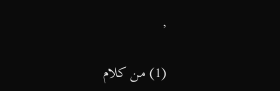,

(1) من كلام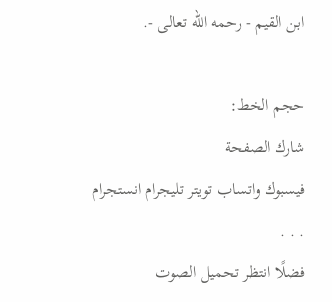ابن القيم - رحمه الله تعالى -.

حجم الخط:
شارك الصفحة
فيسبوك واتساب تويتر تليجرام انستجرام
. . .
فضلًا انتظر تحميل الصوت